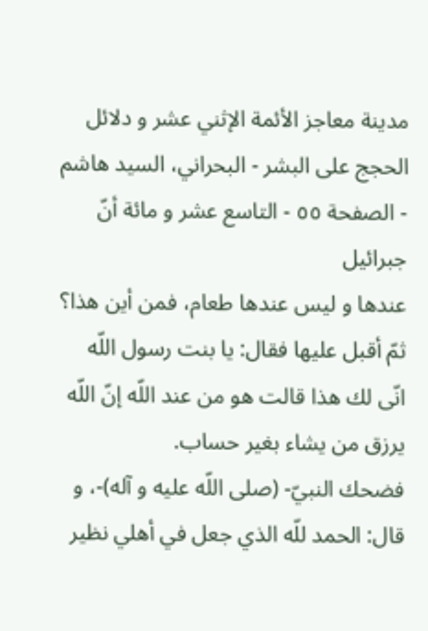مدينة معاجز الأئمة الإثني عشر و دلائل الحجج على البشر - البحراني، السيد هاشم - الصفحة ٥٥ - التاسع عشر و مائة أنّ جبرائيل
عندها و ليس عندها طعام، فمن أين هذا؟
ثمّ أقبل عليها فقال: يا بنت رسول اللّه انّى لك هذا قالت هو من عند اللّه إنّ اللّه يرزق من يشاء بغير حساب.
فضحك النبيّ- (صلى اللّه عليه و آله)-، و قال: الحمد للّه الذي جعل في أهلي نظير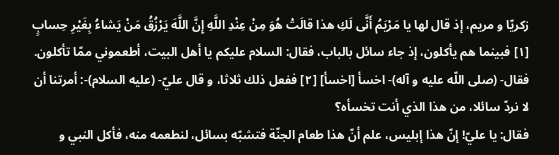زكريّا و مريم، إذ قال لها يا مَرْيَمُ أَنَّى لَكِ هذا قالَتْ هُوَ مِنْ عِنْدِ اللَّهِ إِنَّ اللَّهَ يَرْزُقُ مَنْ يَشاءُ بِغَيْرِ حِسابٍ [١] فبينما هم يأكلون، إذ جاء سائل بالباب، فقال: السلام عليكم يا أهل البيت، أطعموني ممّا تأكلون.
فقال- (صلى اللّه عليه و آله)- اخسأ [اخسأ] [٢] ففعل ذلك ثلاثا، و قال عليّ- (عليه السلام)-: أمرتنا أن لا نردّ سائلا، من هذا الذي أنت تخسأه؟
فقال: يا عليّ! إنّ هذا إبليس، علم أنّ هذا طعام الجنّة فتشبّه بسائل، لنطعمه منه، فأكل النبي و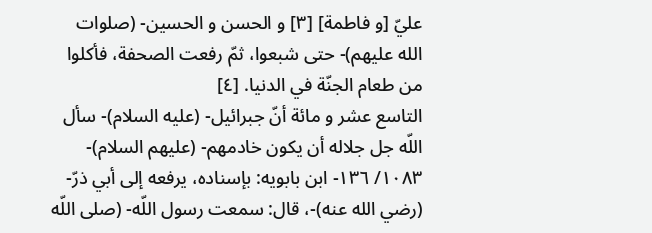عليّ [و فاطمة] [٣] و الحسن و الحسين- (صلوات الله عليهم)- حتى شبعوا، ثمّ رفعت الصحفة، فأكلوا من طعام الجنّة في الدنيا. [٤]
التاسع عشر و مائة أنّ جبرائيل- (عليه السلام)- سأل اللّه جل جلاله أن يكون خادمهم- (عليهم السلام)-
١٠٨٣/ ١٣٦- ابن بابويه: بإسناده، يرفعه إلى أبي ذرّ- (رضي الله عنه)-، قال: سمعت رسول اللّه- (صلى اللّه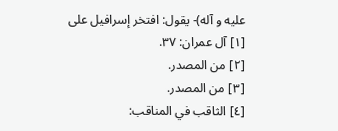عليه و آله)- يقول: افتخر إسرافيل على
[١] آل عمران: ٣٧.
[٢] من المصدر.
[٣] من المصدر.
[٤] الثاقب في المناقب: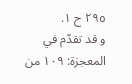٢٩٥ ح ١.
و قد تقدّم في المعجزة: ١٠٩ من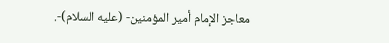معاجز الإمام أمير المؤمنين- (عليه السلام)-.